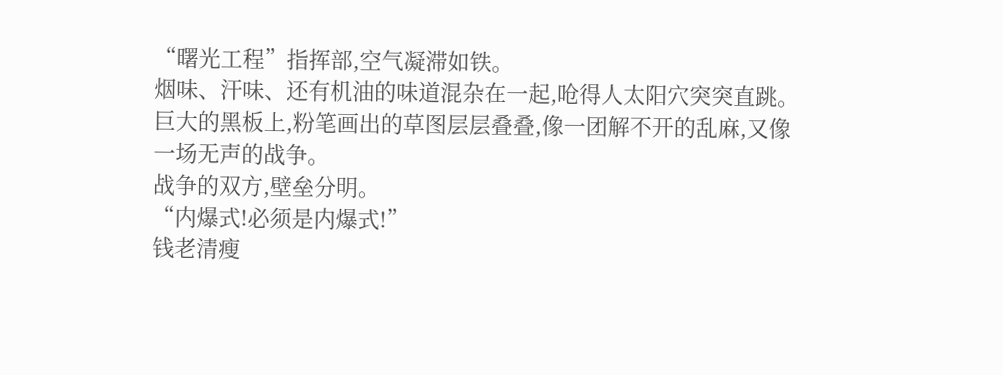“曙光工程”指挥部,空气凝滞如铁。
烟味、汗味、还有机油的味道混杂在一起,呛得人太阳穴突突直跳。
巨大的黑板上,粉笔画出的草图层层叠叠,像一团解不开的乱麻,又像一场无声的战争。
战争的双方,壁垒分明。
“内爆式!必须是内爆式!”
钱老清瘦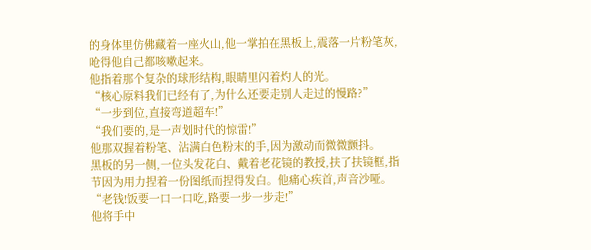的身体里仿佛藏着一座火山,他一掌拍在黑板上,震落一片粉笔灰,呛得他自己都咳嗽起来。
他指着那个复杂的球形结构,眼睛里闪着灼人的光。
“核心原料我们已经有了,为什么还要走别人走过的慢路?”
“一步到位,直接弯道超车!”
“我们要的,是一声划时代的惊雷!”
他那双握着粉笔、沾满白色粉末的手,因为激动而微微颤抖。
黑板的另一侧,一位头发花白、戴着老花镜的教授,扶了扶镜框,指节因为用力捏着一份图纸而捏得发白。他痛心疾首,声音沙哑。
“老钱!饭要一口一口吃,路要一步一步走!”
他将手中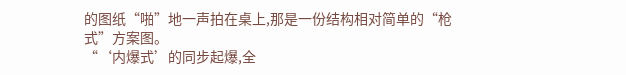的图纸“啪”地一声拍在桌上,那是一份结构相对简单的“枪式”方案图。
“‘内爆式’的同步起爆,全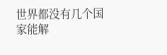世界都没有几个国家能解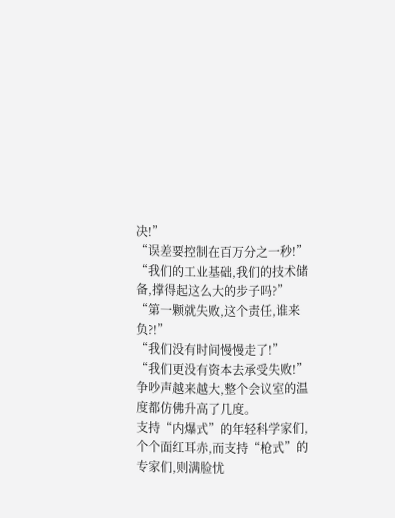决!”
“误差要控制在百万分之一秒!”
“我们的工业基础,我们的技术储备,撑得起这么大的步子吗?”
“第一颗就失败,这个责任,谁来负?!”
“我们没有时间慢慢走了!”
“我们更没有资本去承受失败!”
争吵声越来越大,整个会议室的温度都仿佛升高了几度。
支持“内爆式”的年轻科学家们,个个面红耳赤,而支持“枪式”的专家们,则满脸忧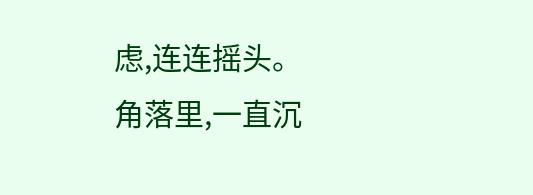虑,连连摇头。
角落里,一直沉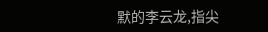默的李云龙,指尖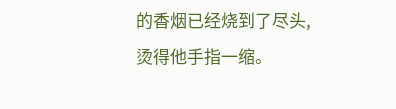的香烟已经烧到了尽头,烫得他手指一缩。